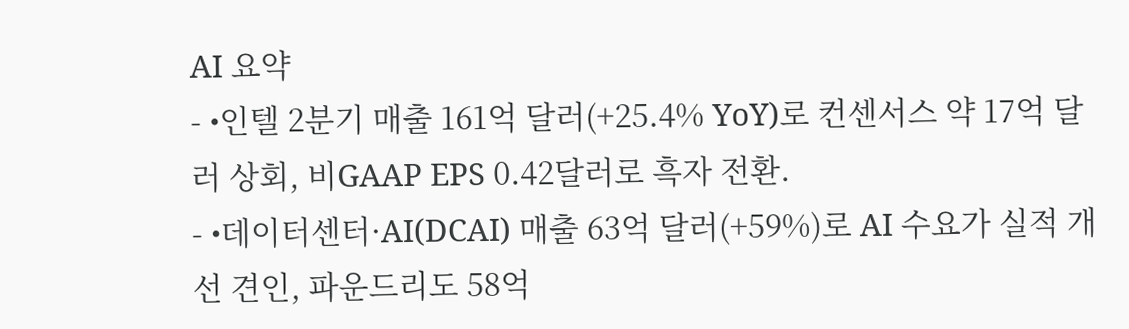AI 요약
- •인텔 2분기 매출 161억 달러(+25.4% YoY)로 컨센서스 약 17억 달러 상회, 비GAAP EPS 0.42달러로 흑자 전환.
- •데이터센터·AI(DCAI) 매출 63억 달러(+59%)로 AI 수요가 실적 개선 견인, 파운드리도 58억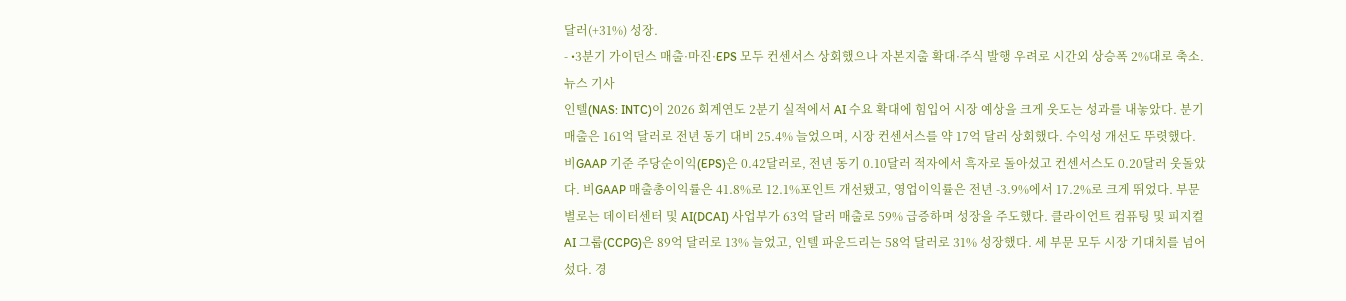달러(+31%) 성장.
- •3분기 가이던스 매출·마진·EPS 모두 컨센서스 상회했으나 자본지출 확대·주식 발행 우려로 시간외 상승폭 2%대로 축소.
뉴스 기사
인텔(NAS: INTC)이 2026 회계연도 2분기 실적에서 AI 수요 확대에 힘입어 시장 예상을 크게 웃도는 성과를 내놓았다. 분기 매출은 161억 달러로 전년 동기 대비 25.4% 늘었으며, 시장 컨센서스를 약 17억 달러 상회했다. 수익성 개선도 뚜렷했다. 비GAAP 기준 주당순이익(EPS)은 0.42달러로, 전년 동기 0.10달러 적자에서 흑자로 돌아섰고 컨센서스도 0.20달러 웃돌았다. 비GAAP 매출총이익률은 41.8%로 12.1%포인트 개선됐고, 영업이익률은 전년 -3.9%에서 17.2%로 크게 뛰었다. 부문별로는 데이터센터 및 AI(DCAI) 사업부가 63억 달러 매출로 59% 급증하며 성장을 주도했다. 클라이언트 컴퓨팅 및 피지컬 AI 그룹(CCPG)은 89억 달러로 13% 늘었고, 인텔 파운드리는 58억 달러로 31% 성장했다. 세 부문 모두 시장 기대치를 넘어섰다. 경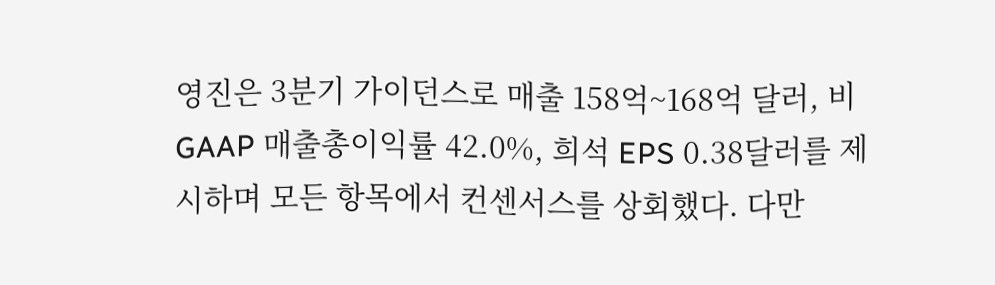영진은 3분기 가이던스로 매출 158억~168억 달러, 비GAAP 매출총이익률 42.0%, 희석 EPS 0.38달러를 제시하며 모든 항목에서 컨센서스를 상회했다. 다만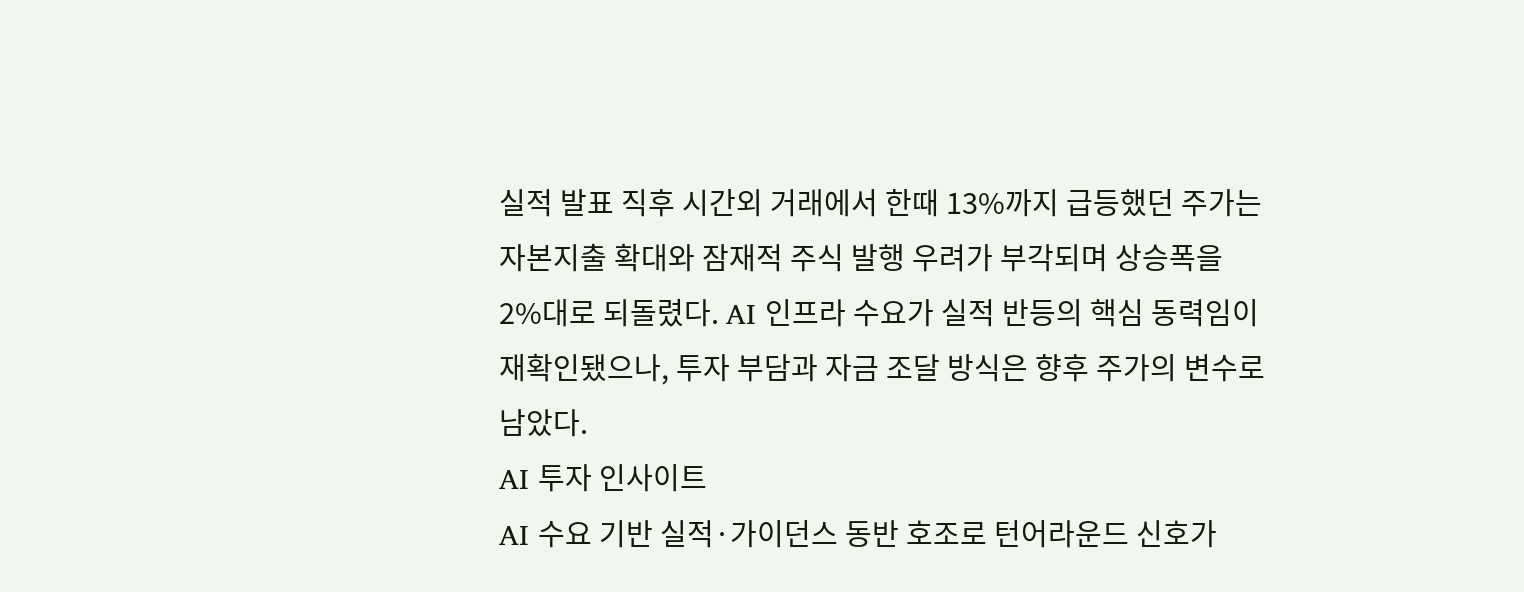실적 발표 직후 시간외 거래에서 한때 13%까지 급등했던 주가는 자본지출 확대와 잠재적 주식 발행 우려가 부각되며 상승폭을 2%대로 되돌렸다. AI 인프라 수요가 실적 반등의 핵심 동력임이 재확인됐으나, 투자 부담과 자금 조달 방식은 향후 주가의 변수로 남았다.
AI 투자 인사이트
AI 수요 기반 실적·가이던스 동반 호조로 턴어라운드 신호가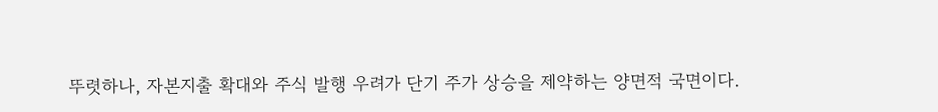뚜렷하나, 자본지출 확대와 주식 발행 우려가 단기 주가 상승을 제약하는 양면적 국면이다.